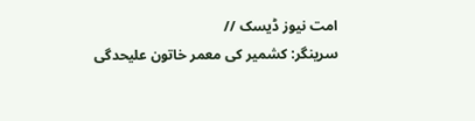امت نیوز ڈیسک //
سرینگر: کشمیر کی معمر خاتون علیحدگی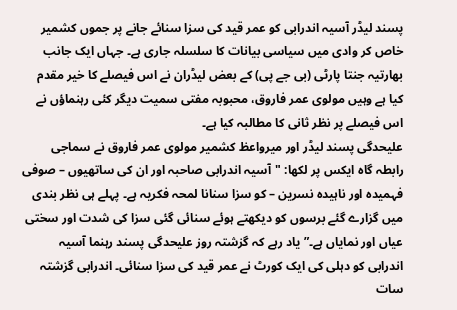پسند لیڈر آسیہ اندرابی کو عمر قید کی سزا سنائے جانے پر جموں کشمیر خاص کر وادی میں سیاسی بیانات کا سلسلہ جاری ہے۔ جہاں ایک جانب بھارتیہ جنتا پارٹی (بی جے پی) کے بعض لیڈران نے اس فیصلے کا خیر مقدم کیا ہے وہیں مولوی عمر فاروق، محبوبہ مفتی سمیت دیگر کئی رہنماؤں نے اس فیصلے پر نظر ثانی کا مطالبہ کیا ہے۔
علیحدگی پسند لیڈر اور میرواعظ کشمیر مولوی عمر فاروق نے سماجی رابطہ گاہ ایکس پر لکھا: "آسیہ اندرابی صاحبہ اور ان کی ساتھیوں – صوفی فہمیدہ اور ناہیدہ نسرین – کو سزا سنانا لمحہ فکریہ ہے۔ پہلے ہی نظر بندی میں گزارے گئے برسوں کو دیکھتے ہوئے سنائی گئی سزا کی شدت اور سختی عیاں اور نمایاں ہے۔” یاد رہے کہ گزشتہ روز علیحدگی پسند رہنما آسیہ اندرابی کو دہلی کی ایک کورٹ نے عمر قید کی سزا سنائی۔ اندرابی گزشتہ سات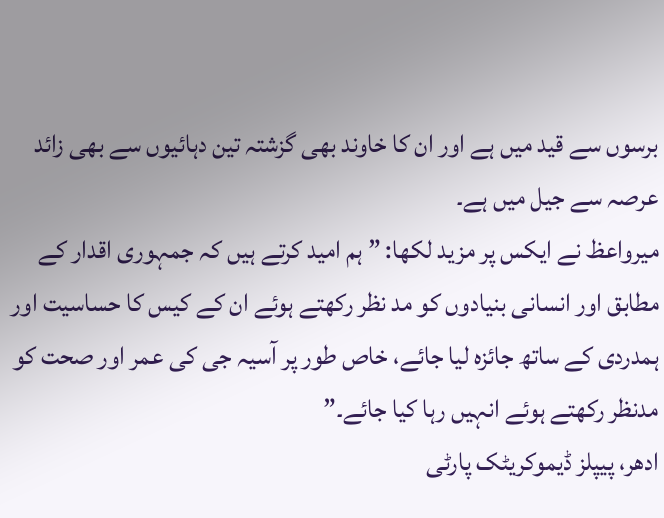برسوں سے قید میں ہے اور ان کا خاوند بھی گزشتہ تین دہائیوں سے بھی زائد عرصہ سے جیل میں ہے۔
میرواعظ نے ایکس پر مزید لکھا: ” ہم امید کرتے ہیں کہ جمہوری اقدار کے مطابق اور انسانی بنیادوں کو مد نظر رکھتے ہوئے ان کے کیس کا حساسیت اور ہمدردی کے ساتھ جائزہ لیا جائے، خاص طور پر آسیہ جی کی عمر اور صحت کو مدنظر رکھتے ہوئے انہیں رہا کیا جائے۔”
ادھر، پیپلز ڈیموکریٹک پارٹی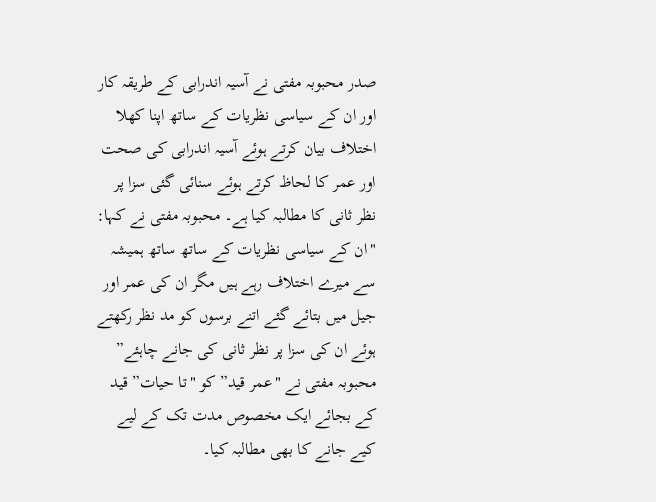صدر محبوبہ مفتی نے آسیہ اندرابی کے طریقہ کار اور ان کے سیاسی نظریات کے ساتھ اپنا کھلا اختلاف بیان کرتے ہوئے آسیہ اندرابی کی صحت اور عمر کا لحاظ کرتے ہوئے سنائی گئی سزا پر نظر ثانی کا مطالبہ کیا ہے۔ محبوبہ مفتی نے کہا: "ان کے سیاسی نظریات کے ساتھ ساتھ ہمیشہ سے میرے اختلاف رہے ہیں مگر ان کی عمر اور جیل میں بتائے گئے اتنے برسوں کو مد نظر رکھتے ہوئے ان کی سزا پر نظر ثانی کی جانے چاہئے” محبوبہ مفتی نے "عمر قید” کو "تا حیات” قید کے بجائے ایک مخصوص مدت تک کے لیے کیے جانے کا بھی مطالبہ کیا۔